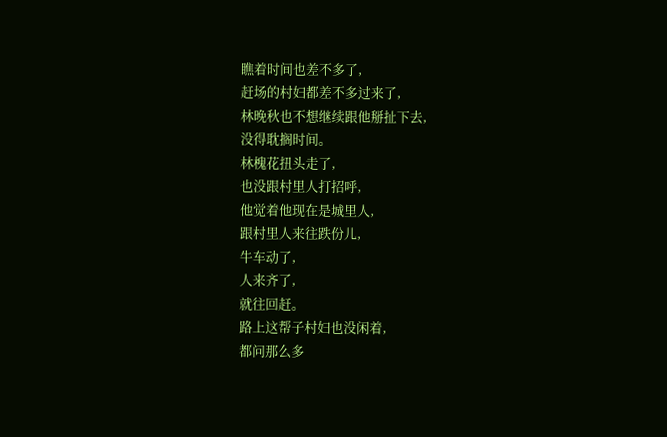瞧着时间也差不多了,
赶场的村妇都差不多过来了,
林晚秋也不想继续跟他掰扯下去,
没得耽搁时间。
林槐花扭头走了,
也没跟村里人打招呼,
他觉着他现在是城里人,
跟村里人来往跌份儿,
牛车动了,
人来齐了,
就往回赶。
路上这帮子村妇也没闲着,
都问那么多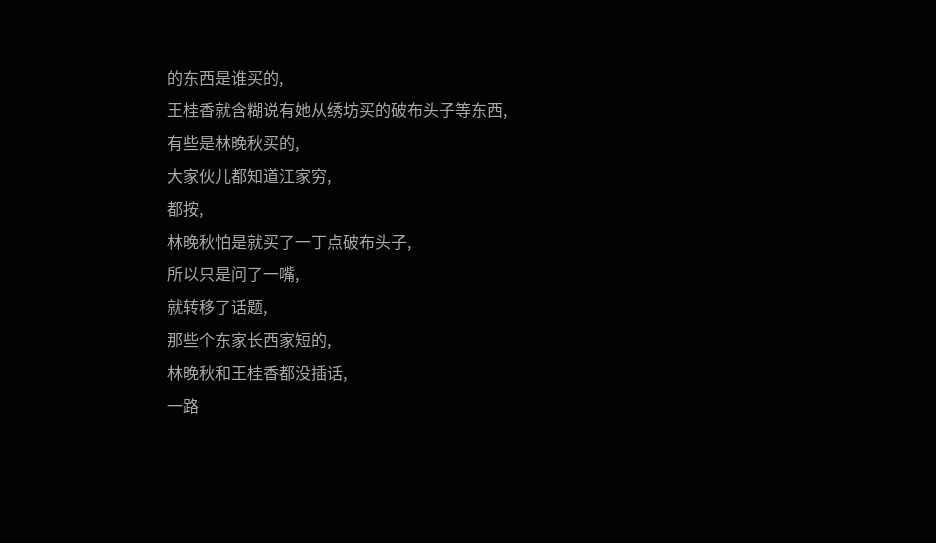的东西是谁买的,
王桂香就含糊说有她从绣坊买的破布头子等东西,
有些是林晚秋买的,
大家伙儿都知道江家穷,
都按,
林晚秋怕是就买了一丁点破布头子,
所以只是问了一嘴,
就转移了话题,
那些个东家长西家短的,
林晚秋和王桂香都没插话,
一路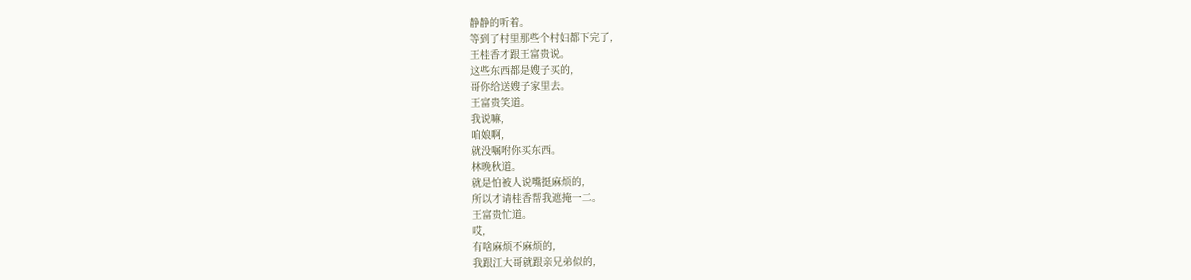静静的听着。
等到了村里那些个村妇都下完了,
王桂香才跟王富贵说。
这些东西都是嫂子买的,
哥你给送嫂子家里去。
王富贵笑道。
我说嘛,
咱娘啊,
就没嘱咐你买东西。
林晚秋道。
就是怕被人说嘴挺麻烦的,
所以才请桂香帮我遮掩一二。
王富贵忙道。
哎,
有啥麻烦不麻烦的,
我跟江大哥就跟亲兄弟似的,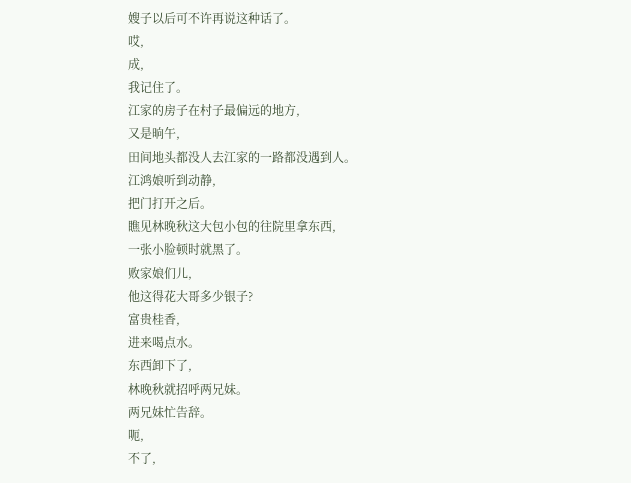嫂子以后可不许再说这种话了。
哎,
成,
我记住了。
江家的房子在村子最偏远的地方,
又是晌午,
田间地头都没人去江家的一路都没遇到人。
江鸿娘听到动静,
把门打开之后。
瞧见林晚秋这大包小包的往院里拿东西,
一张小脸顿时就黑了。
败家娘们儿,
他这得花大哥多少银子?
富贵桂香,
进来喝点水。
东西卸下了,
林晚秋就招呼两兄妹。
两兄妹忙告辞。
呃,
不了,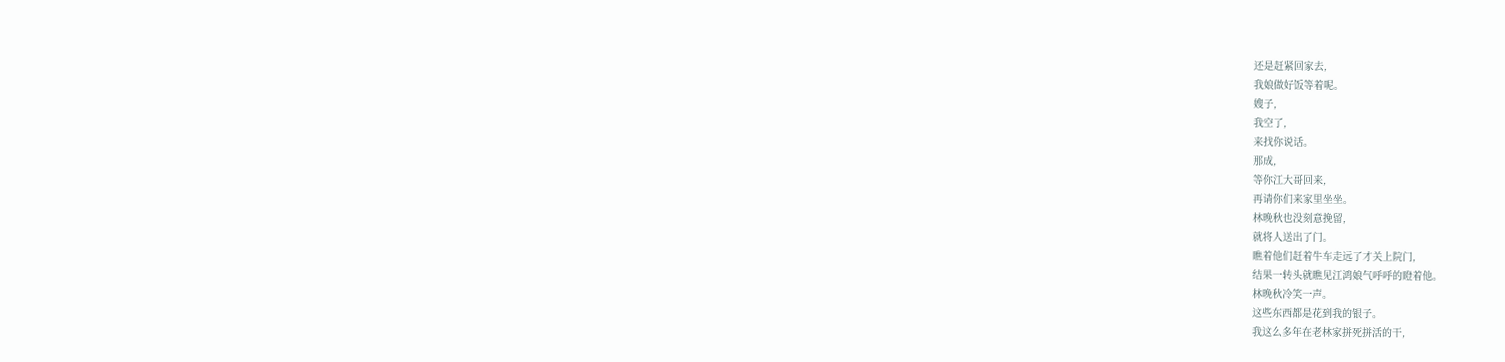还是赶紧回家去,
我娘做好饭等着呢。
嫂子,
我空了,
来找你说话。
那成,
等你江大哥回来,
再请你们来家里坐坐。
林晚秋也没刻意挽留,
就将人送出了门。
瞧着他们赶着牛车走远了才关上院门,
结果一转头就瞧见江鸿娘气呼呼的瞪着他。
林晚秋冷笑一声。
这些东西都是花到我的银子。
我这么多年在老林家拼死拼活的干,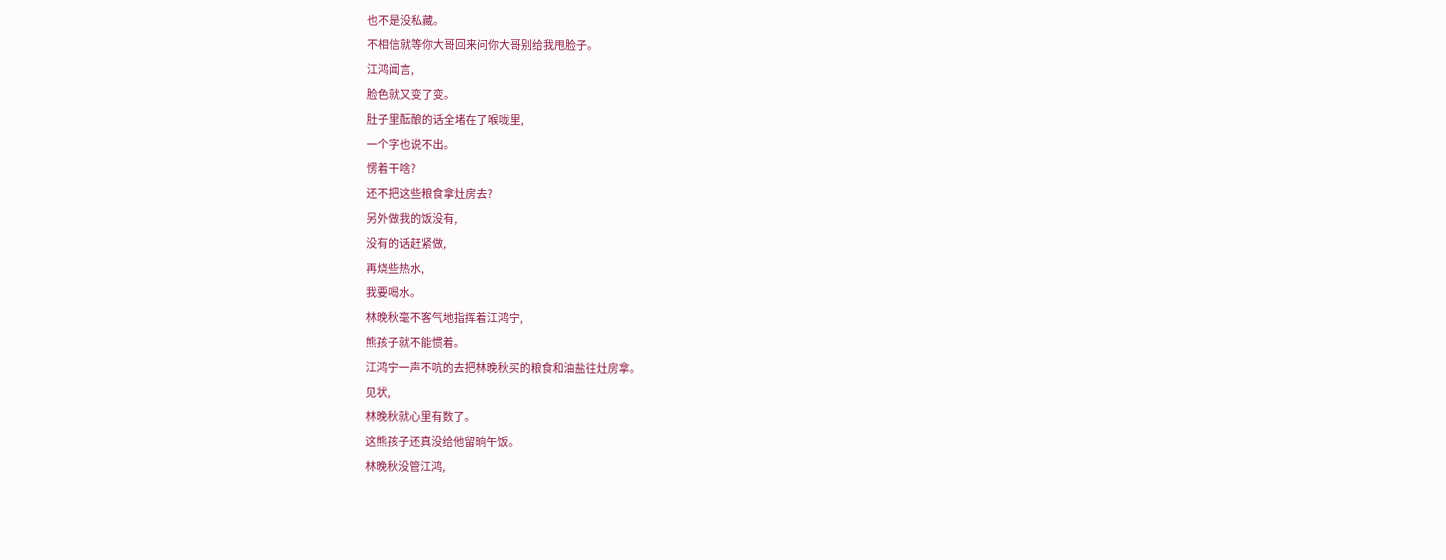也不是没私藏。
不相信就等你大哥回来问你大哥别给我甩脸子。
江鸿闻言,
脸色就又变了变。
肚子里酝酿的话全堵在了喉咙里,
一个字也说不出。
愣着干啥?
还不把这些粮食拿灶房去?
另外做我的饭没有,
没有的话赶紧做,
再烧些热水,
我要喝水。
林晚秋毫不客气地指挥着江鸿宁,
熊孩子就不能惯着。
江鸿宁一声不吭的去把林晚秋买的粮食和油盐往灶房拿。
见状,
林晚秋就心里有数了。
这熊孩子还真没给他留晌午饭。
林晚秋没管江鸿,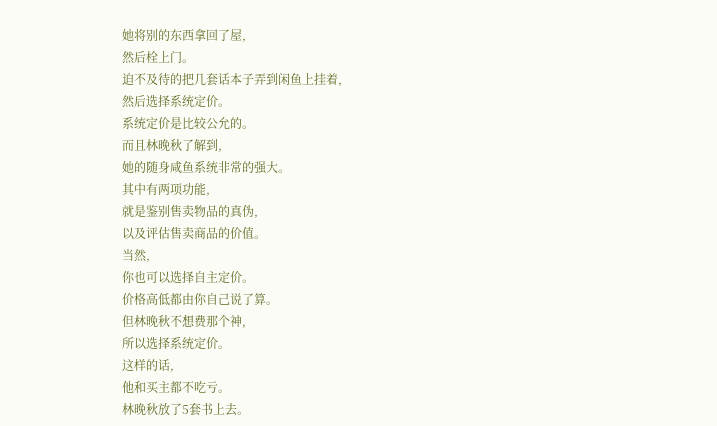她将别的东西拿回了屋,
然后栓上门。
迫不及待的把几套话本子弄到闲鱼上挂着,
然后选择系统定价。
系统定价是比较公允的。
而且林晚秋了解到,
她的随身咸鱼系统非常的强大。
其中有两项功能,
就是鉴别售卖物品的真伪,
以及评估售卖商品的价值。
当然,
你也可以选择自主定价。
价格高低都由你自己说了算。
但林晚秋不想费那个神,
所以选择系统定价。
这样的话,
他和买主都不吃亏。
林晚秋放了5套书上去。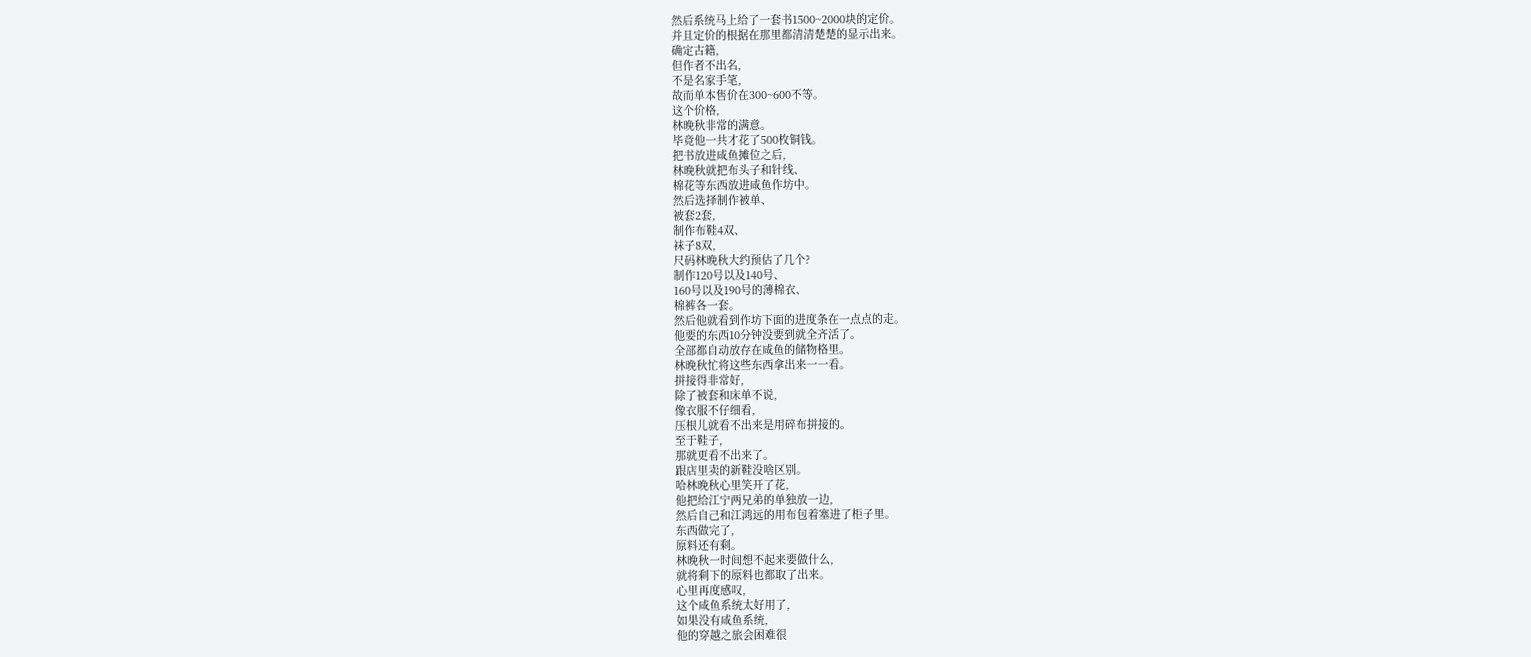然后系统马上给了一套书1500~2000块的定价。
并且定价的根据在那里都清清楚楚的显示出来。
确定古籍,
但作者不出名,
不是名家手笔,
故而单本售价在300~600不等。
这个价格,
林晚秋非常的满意。
毕竟他一共才花了500枚铜钱。
把书放进咸鱼摊位之后,
林晚秋就把布头子和针线、
棉花等东西放进咸鱼作坊中。
然后选择制作被单、
被套2套,
制作布鞋4双、
袜子8双,
尺码林晚秋大约预估了几个?
制作120号以及140号、
160号以及190号的薄棉衣、
棉裤各一套。
然后他就看到作坊下面的进度条在一点点的走。
他要的东西10分钟没要到就全齐活了。
全部都自动放存在咸鱼的储物格里。
林晚秋忙将这些东西拿出来一一看。
拼接得非常好,
除了被套和床单不说,
像衣服不仔细看,
压根儿就看不出来是用碎布拼接的。
至于鞋子,
那就更看不出来了。
跟店里卖的新鞋没啥区别。
哈林晚秋心里笑开了花,
他把给江宁两兄弟的单独放一边,
然后自己和江鸿远的用布包着塞进了柜子里。
东西做完了,
原料还有剩。
林晚秋一时间想不起来要做什么,
就将剩下的原料也都取了出来。
心里再度感叹,
这个咸鱼系统太好用了,
如果没有咸鱼系统,
他的穿越之旅会困难很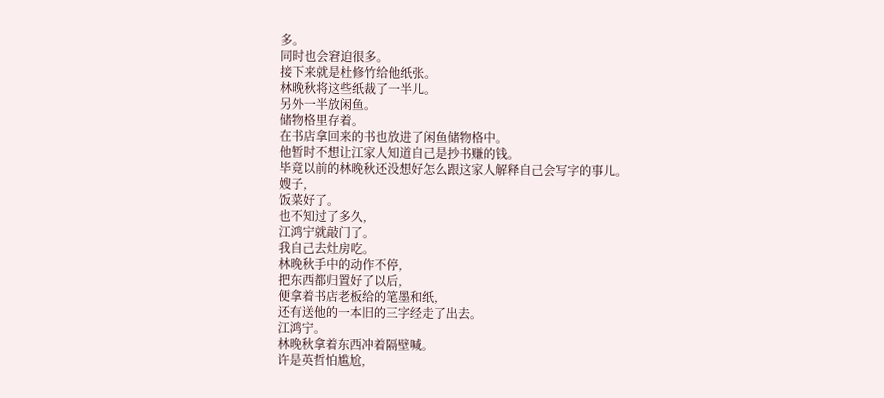多。
同时也会窘迫很多。
接下来就是杜修竹给他纸张。
林晚秋将这些纸裁了一半儿。
另外一半放闲鱼。
储物格里存着。
在书店拿回来的书也放进了闲鱼储物格中。
他暂时不想让江家人知道自己是抄书赚的钱。
毕竟以前的林晚秋还没想好怎么跟这家人解释自己会写字的事儿。
嫂子,
饭菜好了。
也不知过了多久,
江鸿宁就敲门了。
我自己去灶房吃。
林晚秋手中的动作不停,
把东西都归置好了以后,
便拿着书店老板给的笔墨和纸,
还有送他的一本旧的三字经走了出去。
江鸿宁。
林晚秋拿着东西冲着隔壁喊。
许是英哲怕尴尬,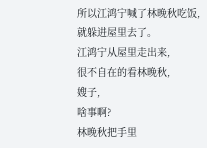所以江鸿宁喊了林晚秋吃饭,
就躲进屋里去了。
江鸿宁从屋里走出来,
很不自在的看林晚秋,
嫂子,
啥事啊?
林晚秋把手里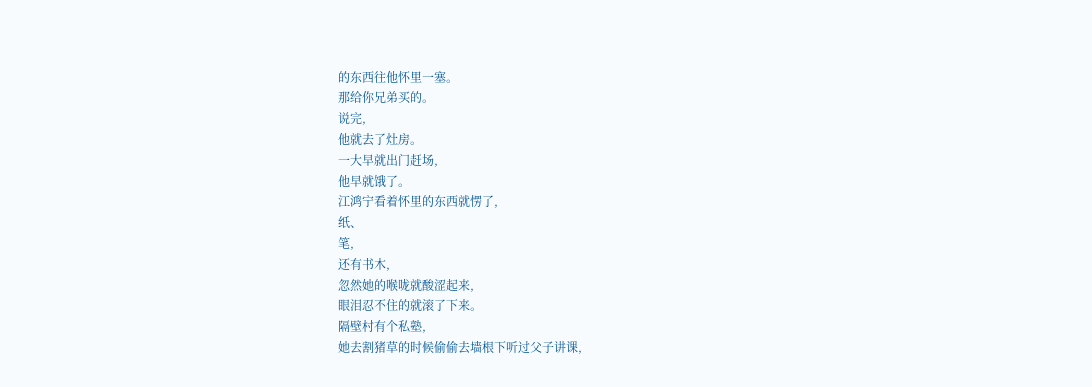的东西往他怀里一塞。
那给你兄弟买的。
说完,
他就去了灶房。
一大早就出门赶场,
他早就饿了。
江鸿宁看着怀里的东西就愣了,
纸、
笔,
还有书木,
忽然她的喉咙就酸涩起来,
眼泪忍不住的就滚了下来。
隔壁村有个私塾,
她去割猪草的时候偷偷去墙根下听过父子讲课,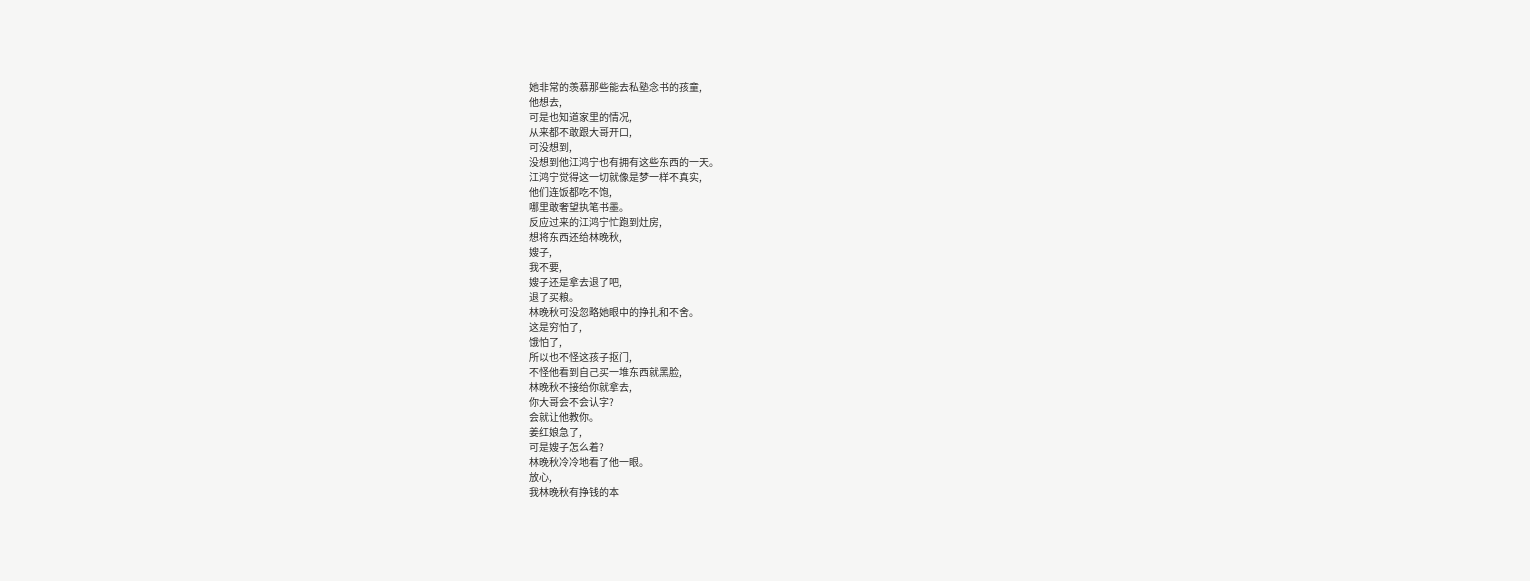她非常的羡慕那些能去私塾念书的孩童,
他想去,
可是也知道家里的情况,
从来都不敢跟大哥开口,
可没想到,
没想到他江鸿宁也有拥有这些东西的一天。
江鸿宁觉得这一切就像是梦一样不真实,
他们连饭都吃不饱,
哪里敢奢望执笔书墨。
反应过来的江鸿宁忙跑到灶房,
想将东西还给林晚秋,
嫂子,
我不要,
嫂子还是拿去退了吧,
退了买粮。
林晚秋可没忽略她眼中的挣扎和不舍。
这是穷怕了,
饿怕了,
所以也不怪这孩子抠门,
不怪他看到自己买一堆东西就黑脸,
林晚秋不接给你就拿去,
你大哥会不会认字?
会就让他教你。
姜红娘急了,
可是嫂子怎么着?
林晚秋冷冷地看了他一眼。
放心,
我林晚秋有挣钱的本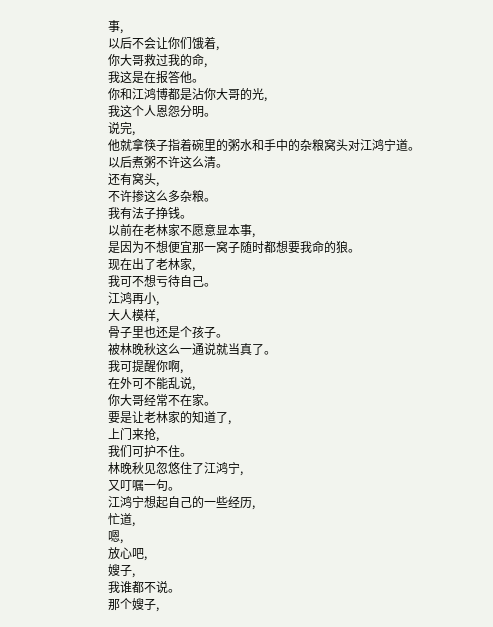事,
以后不会让你们饿着,
你大哥救过我的命,
我这是在报答他。
你和江鸿博都是沾你大哥的光,
我这个人恩怨分明。
说完,
他就拿筷子指着碗里的粥水和手中的杂粮窝头对江鸿宁道。
以后煮粥不许这么清。
还有窝头,
不许掺这么多杂粮。
我有法子挣钱。
以前在老林家不愿意显本事,
是因为不想便宜那一窝子随时都想要我命的狼。
现在出了老林家,
我可不想亏待自己。
江鸿再小,
大人模样,
骨子里也还是个孩子。
被林晚秋这么一通说就当真了。
我可提醒你啊,
在外可不能乱说,
你大哥经常不在家。
要是让老林家的知道了,
上门来抢,
我们可护不住。
林晚秋见忽悠住了江鸿宁,
又叮嘱一句。
江鸿宁想起自己的一些经历,
忙道,
嗯,
放心吧,
嫂子,
我谁都不说。
那个嫂子,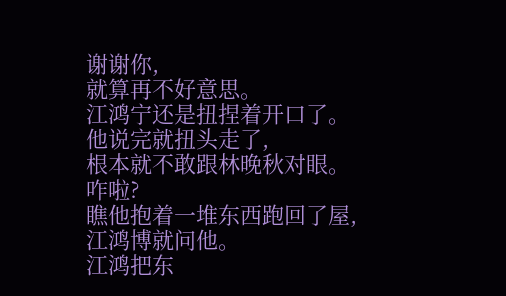谢谢你,
就算再不好意思。
江鸿宁还是扭捏着开口了。
他说完就扭头走了,
根本就不敢跟林晚秋对眼。
咋啦?
瞧他抱着一堆东西跑回了屋,
江鸿博就问他。
江鸿把东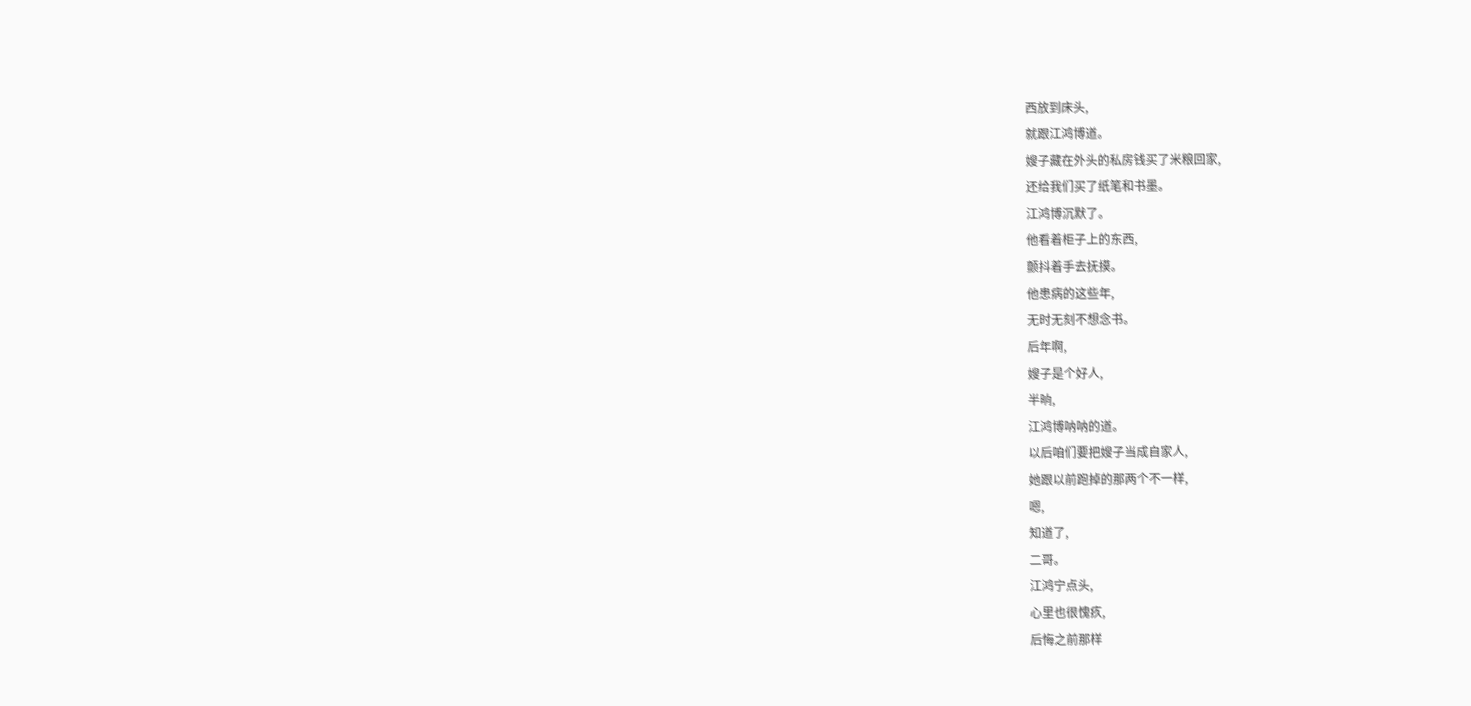西放到床头,
就跟江鸿博道。
嫂子藏在外头的私房钱买了米粮回家,
还给我们买了纸笔和书墨。
江鸿博沉默了。
他看着柜子上的东西,
颤抖着手去抚摸。
他患病的这些年,
无时无刻不想念书。
后年啊,
嫂子是个好人,
半晌,
江鸿博呐呐的道。
以后咱们要把嫂子当成自家人,
她跟以前跑掉的那两个不一样,
嗯,
知道了,
二哥。
江鸿宁点头,
心里也很愧疚,
后悔之前那样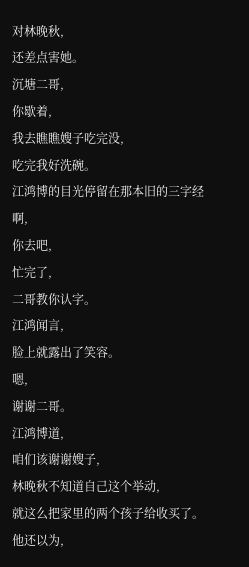对林晚秋,
还差点害她。
沉塘二哥,
你歇着,
我去瞧瞧嫂子吃完没,
吃完我好洗碗。
江鸿博的目光停留在那本旧的三字经啊,
你去吧,
忙完了,
二哥教你认字。
江鸿闻言,
脸上就露出了笑容。
嗯,
谢谢二哥。
江鸿博道,
咱们该谢谢嫂子,
林晚秋不知道自己这个举动,
就这么把家里的两个孩子给收买了。
他还以为,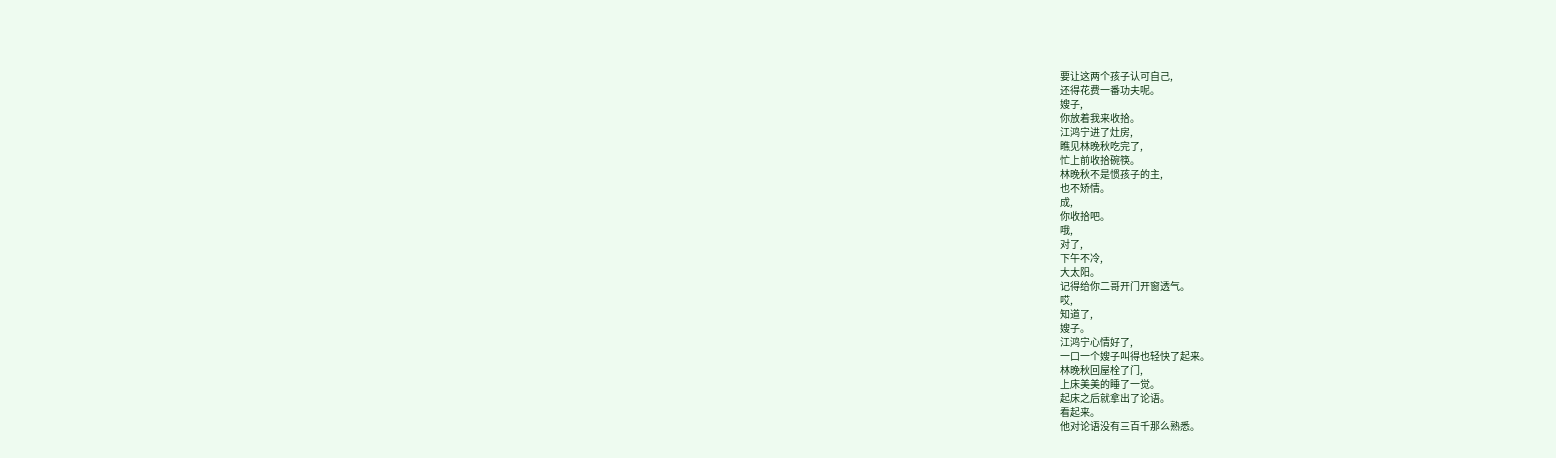要让这两个孩子认可自己,
还得花费一番功夫呢。
嫂子,
你放着我来收拾。
江鸿宁进了灶房,
瞧见林晚秋吃完了,
忙上前收拾碗筷。
林晚秋不是惯孩子的主,
也不矫情。
成,
你收拾吧。
哦,
对了,
下午不冷,
大太阳。
记得给你二哥开门开窗透气。
哎,
知道了,
嫂子。
江鸿宁心情好了,
一口一个嫂子叫得也轻快了起来。
林晚秋回屋栓了门,
上床美美的睡了一觉。
起床之后就拿出了论语。
看起来。
他对论语没有三百千那么熟悉。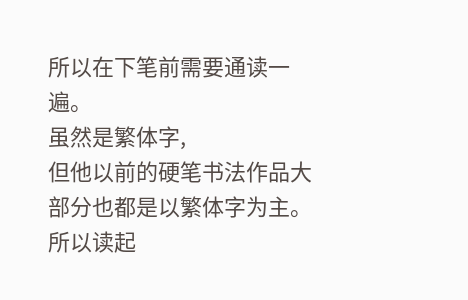所以在下笔前需要通读一遍。
虽然是繁体字,
但他以前的硬笔书法作品大部分也都是以繁体字为主。
所以读起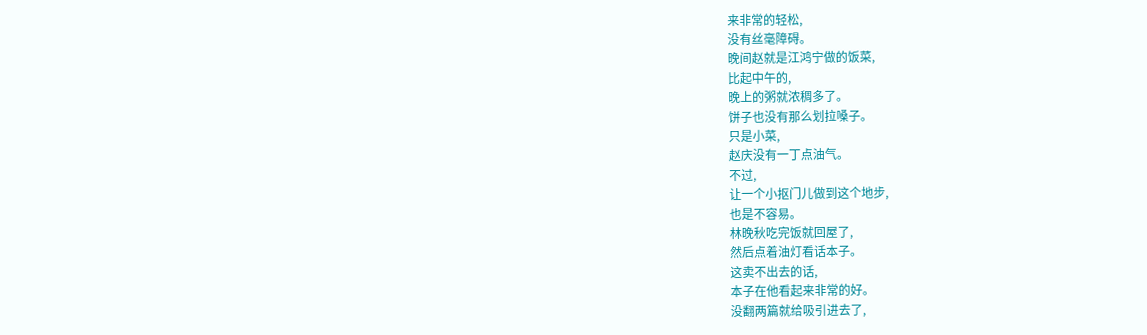来非常的轻松,
没有丝毫障碍。
晚间赵就是江鸿宁做的饭菜,
比起中午的,
晚上的粥就浓稠多了。
饼子也没有那么划拉嗓子。
只是小菜,
赵庆没有一丁点油气。
不过,
让一个小抠门儿做到这个地步,
也是不容易。
林晚秋吃完饭就回屋了,
然后点着油灯看话本子。
这卖不出去的话,
本子在他看起来非常的好。
没翻两篇就给吸引进去了,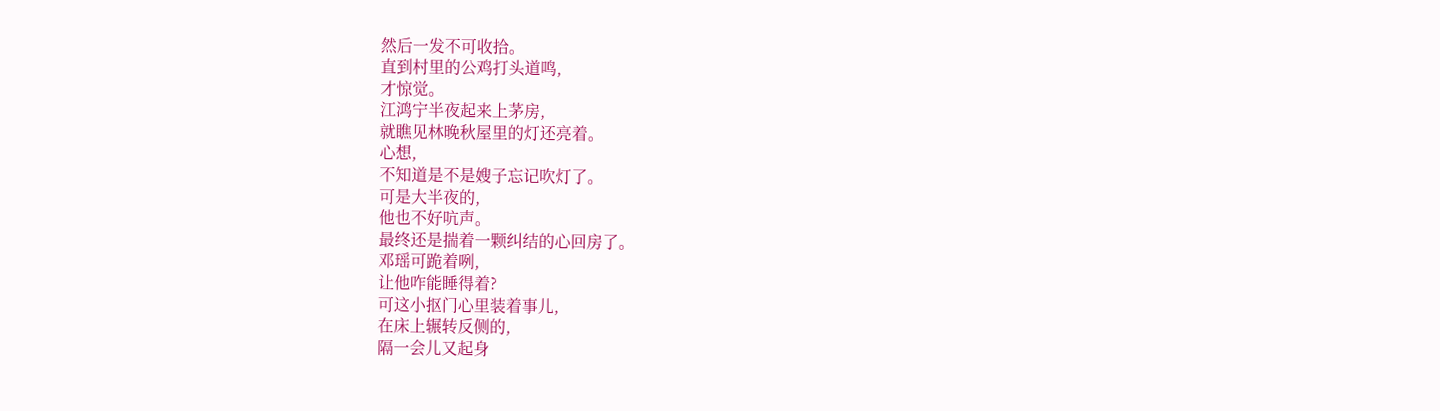然后一发不可收拾。
直到村里的公鸡打头道鸣,
才惊觉。
江鸿宁半夜起来上茅房,
就瞧见林晚秋屋里的灯还亮着。
心想,
不知道是不是嫂子忘记吹灯了。
可是大半夜的,
他也不好吭声。
最终还是揣着一颗纠结的心回房了。
邓瑶可跪着咧,
让他咋能睡得着?
可这小抠门心里装着事儿,
在床上辗转反侧的,
隔一会儿又起身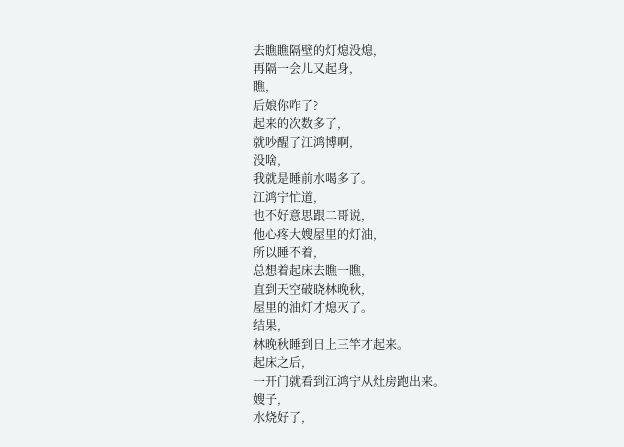去瞧瞧隔壁的灯熄没熄,
再隔一会儿又起身,
瞧,
后娘你咋了?
起来的次数多了,
就吵醒了江鸿博啊,
没啥,
我就是睡前水喝多了。
江鸿宁忙道,
也不好意思跟二哥说,
他心疼大嫂屋里的灯油,
所以睡不着,
总想着起床去瞧一瞧,
直到天空破晓林晚秋,
屋里的油灯才熄灭了。
结果,
林晚秋睡到日上三竿才起来。
起床之后,
一开门就看到江鸿宁从灶房跑出来。
嫂子,
水烧好了,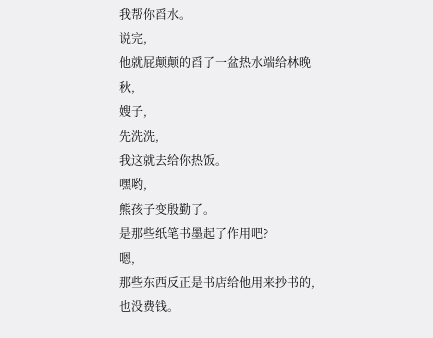我帮你舀水。
说完,
他就屁颠颠的舀了一盆热水端给林晚秋,
嫂子,
先洗洗,
我这就去给你热饭。
嘿哟,
熊孩子变殷勤了。
是那些纸笔书墨起了作用吧?
嗯,
那些东西反正是书店给他用来抄书的,
也没费钱。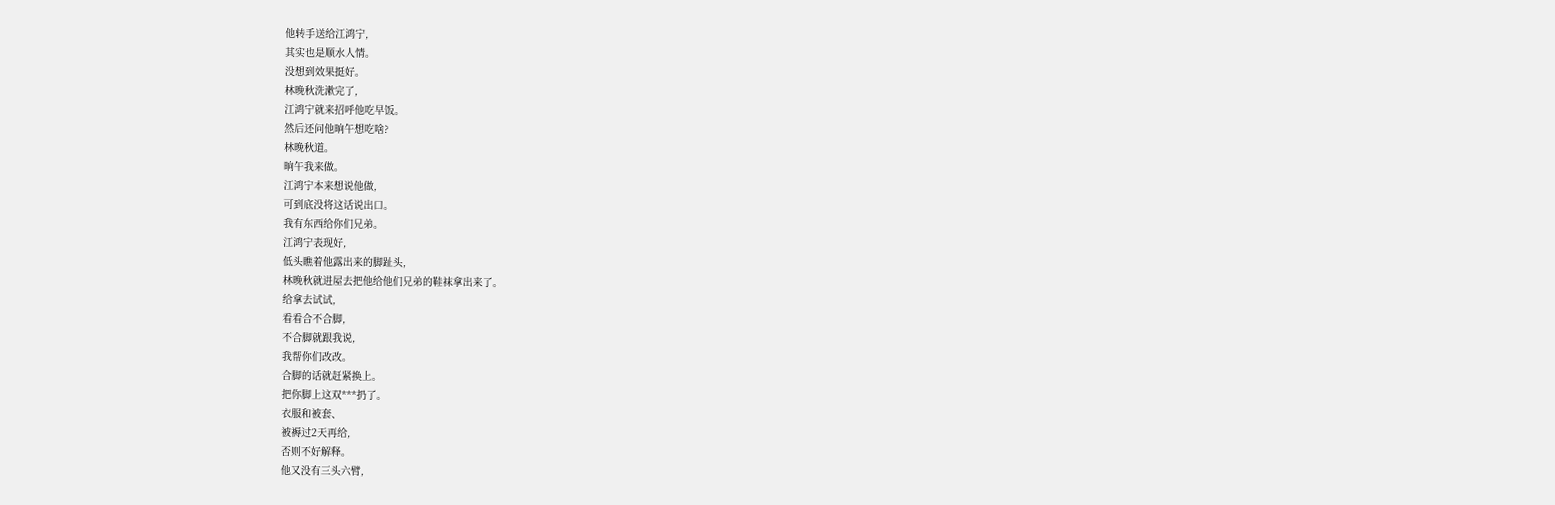他转手送给江鸿宁,
其实也是顺水人情。
没想到效果挺好。
林晚秋洗漱完了,
江鸿宁就来招呼他吃早饭。
然后还问他晌午想吃啥?
林晚秋道。
晌午我来做。
江鸿宁本来想说他做,
可到底没将这话说出口。
我有东西给你们兄弟。
江鸿宁表现好,
低头瞧着他露出来的脚趾头,
林晚秋就进屋去把他给他们兄弟的鞋袜拿出来了。
给拿去试试,
看看合不合脚,
不合脚就跟我说,
我帮你们改改。
合脚的话就赶紧换上。
把你脚上这双***扔了。
衣服和被套、
被褥过2天再给,
否则不好解释。
他又没有三头六臂,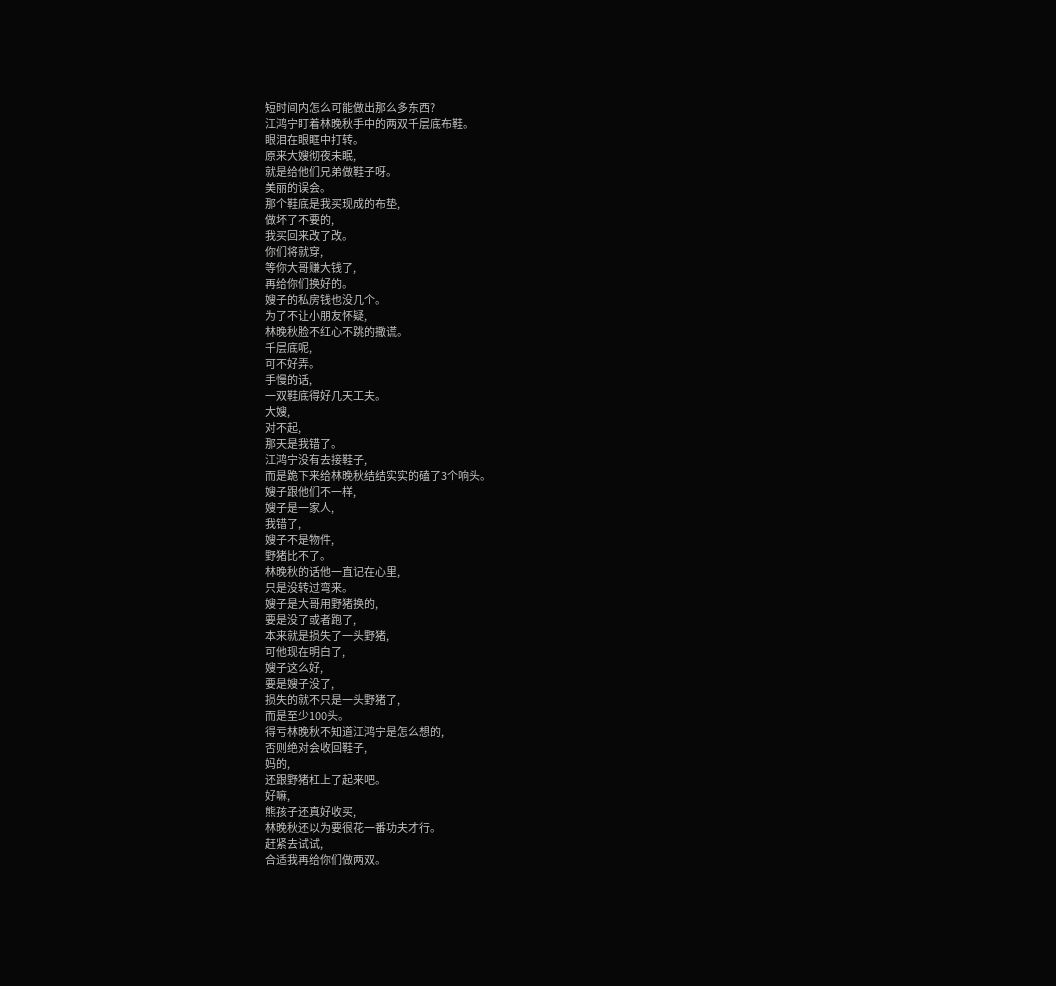短时间内怎么可能做出那么多东西?
江鸿宁盯着林晚秋手中的两双千层底布鞋。
眼泪在眼眶中打转。
原来大嫂彻夜未眠,
就是给他们兄弟做鞋子呀。
美丽的误会。
那个鞋底是我买现成的布垫,
做坏了不要的,
我买回来改了改。
你们将就穿,
等你大哥赚大钱了,
再给你们换好的。
嫂子的私房钱也没几个。
为了不让小朋友怀疑,
林晚秋脸不红心不跳的撒谎。
千层底呢,
可不好弄。
手慢的话,
一双鞋底得好几天工夫。
大嫂,
对不起,
那天是我错了。
江鸿宁没有去接鞋子,
而是跪下来给林晚秋结结实实的磕了3个响头。
嫂子跟他们不一样,
嫂子是一家人,
我错了,
嫂子不是物件,
野猪比不了。
林晚秋的话他一直记在心里,
只是没转过弯来。
嫂子是大哥用野猪换的,
要是没了或者跑了,
本来就是损失了一头野猪,
可他现在明白了,
嫂子这么好,
要是嫂子没了,
损失的就不只是一头野猪了,
而是至少100头。
得亏林晚秋不知道江鸿宁是怎么想的,
否则绝对会收回鞋子,
妈的,
还跟野猪杠上了起来吧。
好嘛,
熊孩子还真好收买,
林晚秋还以为要很花一番功夫才行。
赶紧去试试,
合适我再给你们做两双。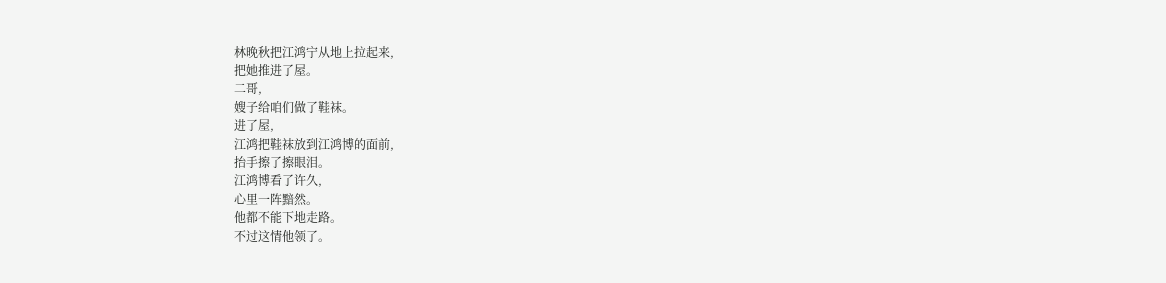林晚秋把江鸿宁从地上拉起来,
把她推进了屋。
二哥,
嫂子给咱们做了鞋袜。
进了屋,
江鸿把鞋袜放到江鸿博的面前,
抬手擦了擦眼泪。
江鸿博看了许久,
心里一阵黯然。
他都不能下地走路。
不过这情他领了。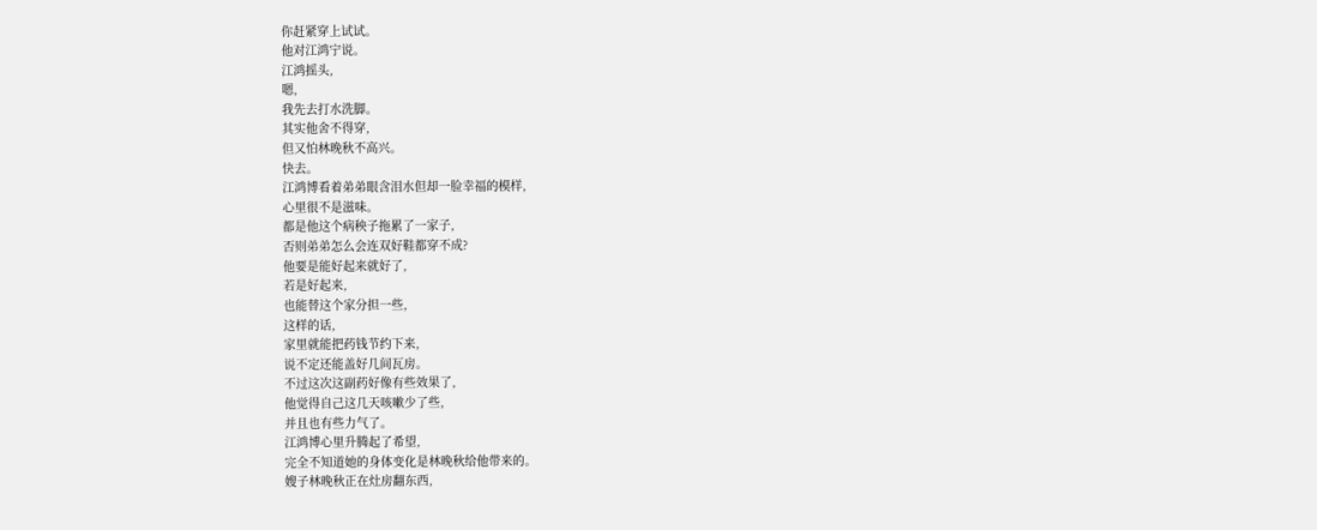你赶紧穿上试试。
他对江鸿宁说。
江鸿摇头,
嗯,
我先去打水洗脚。
其实他舍不得穿,
但又怕林晚秋不高兴。
快去。
江鸿博看着弟弟眼含泪水但却一脸幸福的模样,
心里很不是滋味。
都是他这个病秧子拖累了一家子,
否则弟弟怎么会连双好鞋都穿不成?
他要是能好起来就好了,
若是好起来,
也能替这个家分担一些,
这样的话,
家里就能把药钱节约下来,
说不定还能盖好几间瓦房。
不过这次这副药好像有些效果了,
他觉得自己这几天咳嗽少了些,
并且也有些力气了。
江鸿博心里升腾起了希望,
完全不知道她的身体变化是林晚秋给他带来的。
嫂子林晚秋正在灶房翻东西,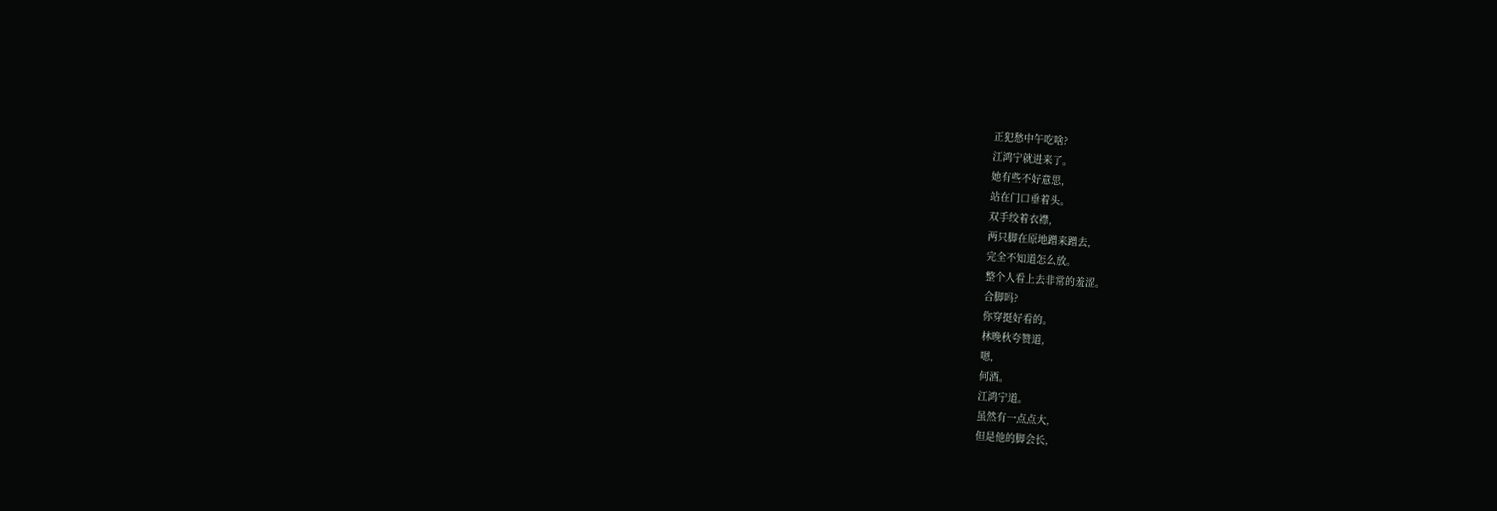正犯愁中午吃啥?
江鸿宁就进来了。
她有些不好意思,
站在门口垂着头。
双手绞着衣襟,
两只脚在原地蹭来蹭去,
完全不知道怎么放。
整个人看上去非常的羞涩。
合脚吗?
你穿挺好看的。
林晚秋夸赞道,
嗯,
何酒。
江鸿宁道。
虽然有一点点大,
但是他的脚会长,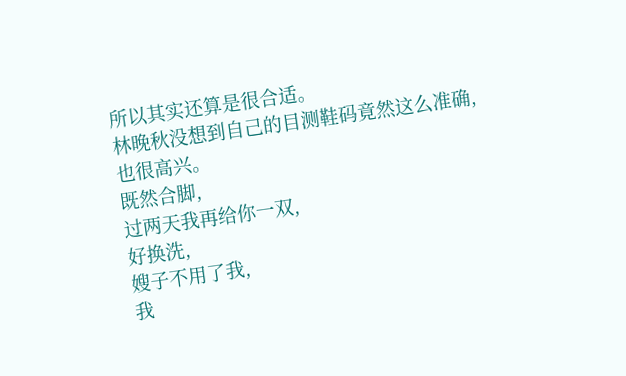所以其实还算是很合适。
林晚秋没想到自己的目测鞋码竟然这么准确,
也很高兴。
既然合脚,
过两天我再给你一双,
好换洗,
嫂子不用了我,
我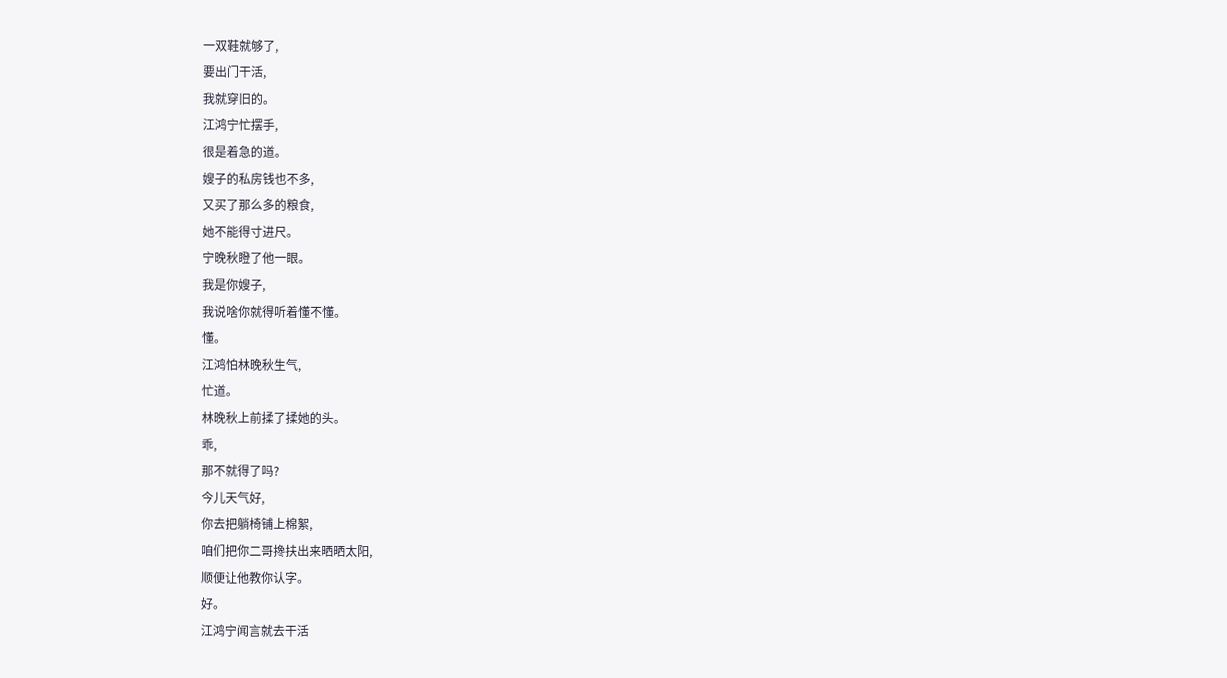一双鞋就够了,
要出门干活,
我就穿旧的。
江鸿宁忙摆手,
很是着急的道。
嫂子的私房钱也不多,
又买了那么多的粮食,
她不能得寸进尺。
宁晚秋瞪了他一眼。
我是你嫂子,
我说啥你就得听着懂不懂。
懂。
江鸿怕林晚秋生气,
忙道。
林晚秋上前揉了揉她的头。
乖,
那不就得了吗?
今儿天气好,
你去把躺椅铺上棉絮,
咱们把你二哥搀扶出来晒晒太阳,
顺便让他教你认字。
好。
江鸿宁闻言就去干活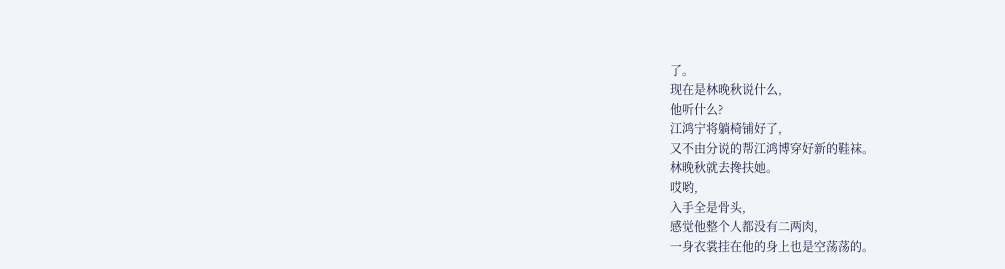了。
现在是林晚秋说什么,
他听什么?
江鸿宁将躺椅铺好了,
又不由分说的帮江鸿博穿好新的鞋袜。
林晚秋就去搀扶她。
哎哟,
入手全是骨头,
感觉他整个人都没有二两肉,
一身衣裳挂在他的身上也是空荡荡的。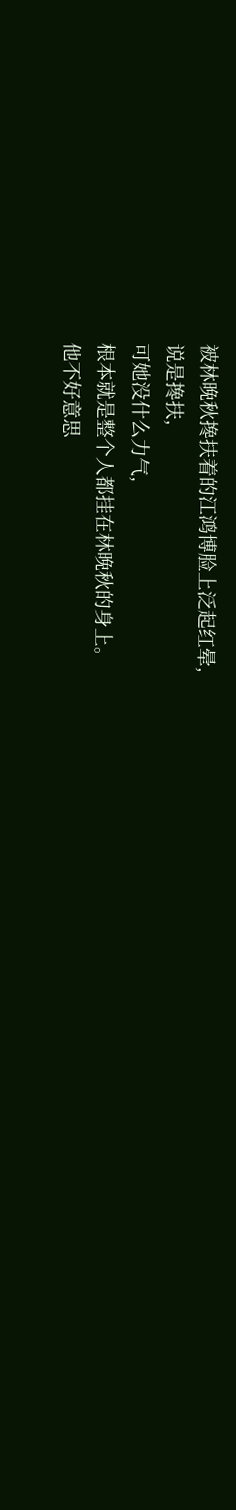被林晚秋搀扶着的江鸿博脸上泛起红晕,
说是搀扶,
可她没什么力气,
根本就是整个人都挂在林晚秋的身上。
他不好意思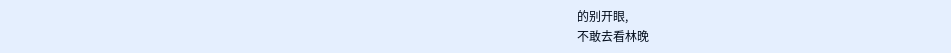的别开眼,
不敢去看林晚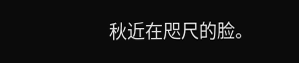秋近在咫尺的脸。